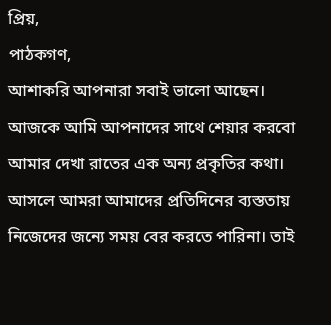প্রিয়,
পাঠকগণ,
আশাকরি আপনারা সবাই ভালো আছেন।
আজকে আমি আপনাদের সাথে শেয়ার করবো আমার দেখা রাতের এক অন্য প্রকৃতির কথা। আসলে আমরা আমাদের প্রতিদিনের ব্যস্ততায় নিজেদের জন্যে সময় বের করতে পারিনা। তাই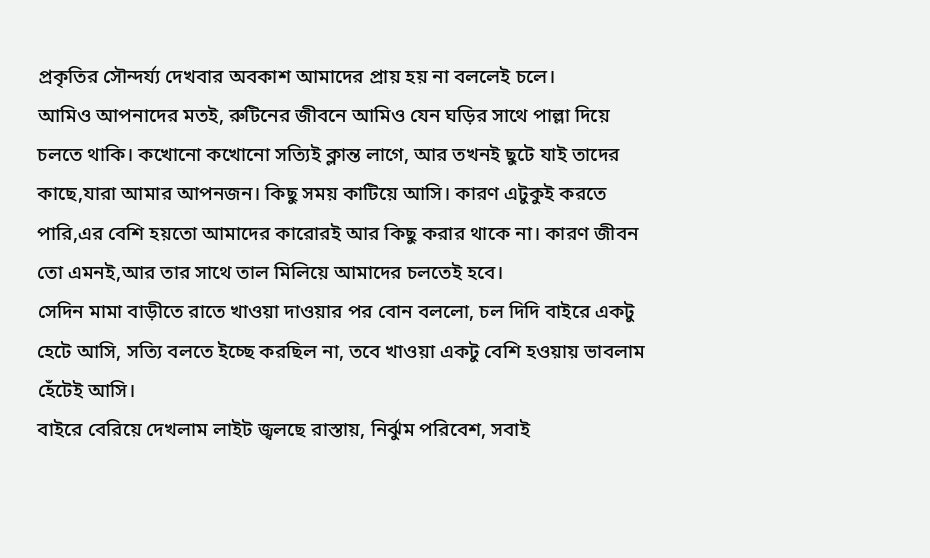প্রকৃতির সৌন্দর্য্য দেখবার অবকাশ আমাদের প্রায় হয় না বললেই চলে।
আমিও আপনাদের মতই, রুটিনের জীবনে আমিও যেন ঘড়ির সাথে পাল্লা দিয়ে চলতে থাকি। কখোনো কখোনো সত্যিই ক্লান্ত লাগে, আর তখনই ছুটে যাই তাদের কাছে,যারা আমার আপনজন। কিছু সময় কাটিয়ে আসি। কারণ এটুকুই করতে পারি,এর বেশি হয়তো আমাদের কারোরই আর কিছু করার থাকে না। কারণ জীবন তো এমনই,আর তার সাথে তাল মিলিয়ে আমাদের চলতেই হবে।
সেদিন মামা বাড়ীতে রাতে খাওয়া দাওয়ার পর বোন বললো, চল দিদি বাইরে একটু হেটে আসি, সত্যি বলতে ইচ্ছে করছিল না, তবে খাওয়া একটু বেশি হওয়ায় ভাবলাম হেঁটেই আসি।
বাইরে বেরিয়ে দেখলাম লাইট জ্বলছে রাস্তায়, নির্ঝুম পরিবেশ, সবাই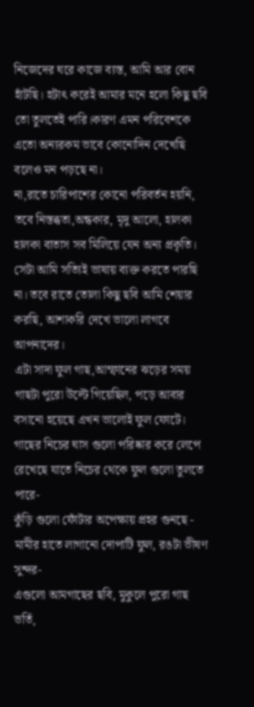নিজেদের ঘরে কাজে ব্যস্ত, আমি আর বোন হাঁটছি। হটাৎ করেই আমার মনে হলো কিছু ছবি তো তুলতেই পারি।কারণ এমন পরিবেশকে এতো অন্যরকম ভাবে কোনোদিন দেখেছি বলেও মন পড়ছে না।
না,রাতে চারিপাশের কোনো পরিবর্তন হয়নি, তবে নিস্তব্ধতা,অন্ধকার, মৃদু আলো, হালকা হালকা বাতাস সব মিলিয়ে যেন অন্য প্রকৃতি। সেটা আমি সত্যিই ভাষায় ব্যক্ত করতে পারছি না। তবে রাতে তোলা কিছু ছবি আমি শেয়ার করছি, আশাকরি দেখে ভালো লাগবে আপনাদের।
এটা সাদা ফুল গাছ,আম্ফানের ঝড়ের সময় গাছটা পুরো উল্টে গিয়েছিল, পড়ে আবার বসানো হয়েছে এখন ভালোই ফুল ফোটে। গাছের নিচের ঘাস গুলো পরিষ্কার করে লেপে রেখেছে যাতে নিচের থেকে ফুল গুলো তুলতে পারে-
কুঁড়ি গুলো ফোঁটার অপেক্ষায় প্রহর গুনছে -
মামীর হাতে লাগানো দোপাটি ফুল, রঙটা ভীষণ সুন্দর-
এগুলো আমগাছের ছবি, মুকুলে পুরো গাছ ভর্তি,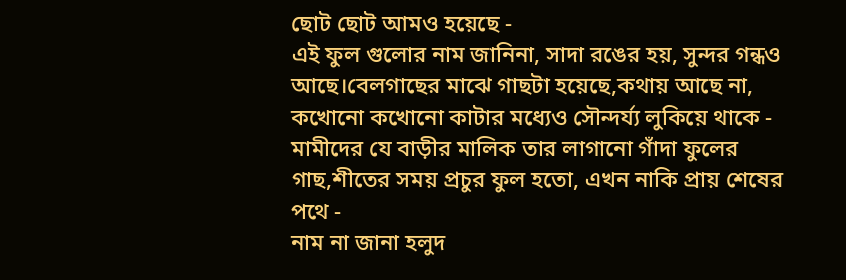ছোট ছোট আমও হয়েছে -
এই ফুল গুলোর নাম জানিনা, সাদা রঙের হয়, সুন্দর গন্ধও আছে।বেলগাছের মাঝে গাছটা হয়েছে,কথায় আছে না, কখোনো কখোনো কাটার মধ্যেও সৌন্দর্য্য লুকিয়ে থাকে -
মামীদের যে বাড়ীর মালিক তার লাগানো গাঁদা ফুলের গাছ,শীতের সময় প্রচুর ফুল হতো, এখন নাকি প্রায় শেষের পথে -
নাম না জানা হলুদ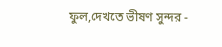ফুল,দেখতে ভীষণ সুন্দর -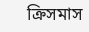ক্রিসমাস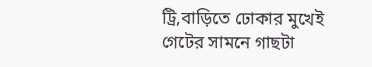ট্রি,বাড়িতে ঢোকার মুখেই গেটের সামনে গাছটা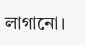লাগানো।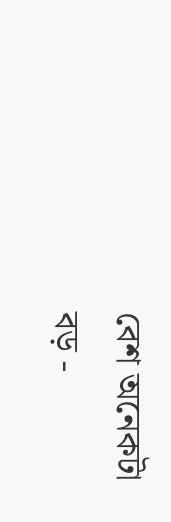বেশ অনেকটা বড় -